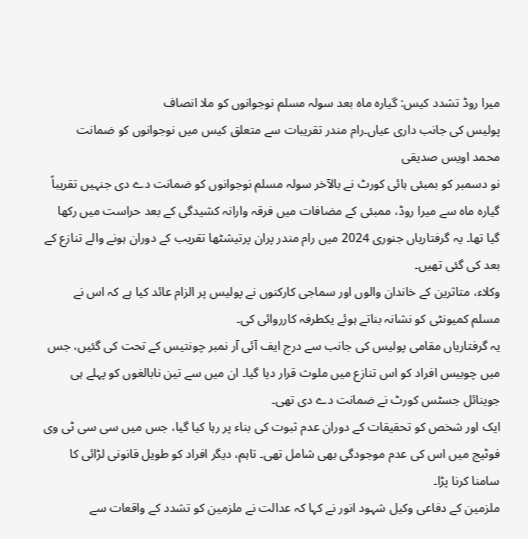میرا روڈ تشدد کیس: گیارہ ماہ بعد سولہ مسلم نوجوانوں کو ملا انصاف
پولیس کی جانب داری عیاں۔رام مندر تقریبات سے متعلق کیس میں نوجوانوں کو ضمانت
محمد اویس صدیقی
نو دسمبر کو بمبئی ہائی کورٹ نے بالآخر سولہ مسلم نوجوانوں کو ضمانت دے دی جنہیں تقریباً گیارہ ماہ سے میرا روڈ، ممبئی کے مضافات میں فرقہ وارانہ کشیدگی کے بعد حراست میں رکھا گیا تھا۔ یہ گرفتاریاں جنوری 2024 میں رام مندر پران پرتیشٹھا تقریب کے دوران ہونے والے تنازع کے بعد کی گئی تھیں۔
وکلاء، متاثرین کے خاندان والوں اور سماجی کارکنوں نے پولیس پر الزام عائد کیا ہے کہ اس نے مسلم کمیونٹی کو نشانہ بناتے ہوئے یکطرفہ کارروائی کی۔
یہ گرفتاریاں مقامی پولیس کی جانب سے درج ایف آئی آر نمبر چونتیس کے تحت کی گئیں، جس میں چوبیس افراد کو اس تنازع میں ملوث قرار دیا گیا۔ ان میں سے تین نابالغوں کو پہلے ہی جوینائل جسٹس کورٹ نے ضمانت دے دی تھی۔
ایک اور شخص کو تحقیقات کے دوران عدم ثبوت کی بناء پر رہا کیا گیا، جس میں سی سی ٹی وی فوٹیج میں اس کی عدم موجودگی بھی شامل تھی۔ تاہم، دیگر افراد کو طویل قانونی لڑائی کا سامنا کرنا پڑا۔
ملزمین کے دفاعی وکیل شہود انور نے کہا کہ عدالت نے ملزمین کو تشدد کے واقعات سے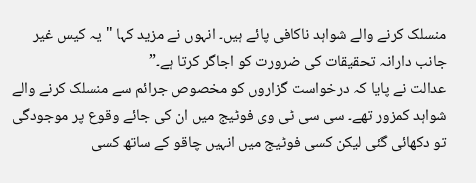منسلک کرنے والے شواہد ناکافی پائے ہیں۔ انہوں نے مزید کہا "یہ کیس غیر جانب دارانہ تحقیقات کی ضرورت کو اجاگر کرتا ہے۔”
عدالت نے پایا کہ درخواست گزاروں کو مخصوص جرائم سے منسلک کرنے والے شواہد کمزور تھے۔ سی سی ٹی وی فوٹیج میں ان کی جائے وقوع پر موجودگی تو دکھائی گئی لیکن کسی فوٹیج میں انہیں چاقو کے ساتھ کسی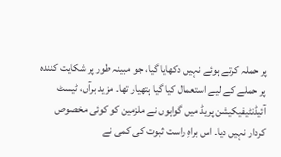پر حملہ کرتے ہوئے نہیں دکھایا گیا، جو مبینہ طور پر شکایت کنندہ پر حملے کے لیے استعمال کیا گیا ہتھیار تھا۔ مزید برآں، ٹیسٹ آئیڈنٹیفیکیشن پریڈ میں گواہوں نے ملزمین کو کوئی مخصوص کردار نہیں دیا۔ اس براہِ راست ثبوت کی کمی نے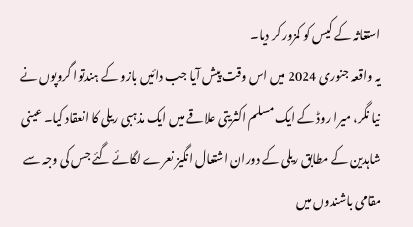استغاثہ کے کیس کو کمزور کر دیا۔
یہ واقعہ جنوری 2024 میں اس وقت پیش آیا جب دائیں بازو کے ہندتوا گروپوں نے نیا نگر، میرا روڈ کے ایک مسلم اکثریتی علاقے میں ایک مذہبی ریلی کا انعقاد کیا۔ عینی شاہدین کے مطابق ریلی کے دوران اشتعال انگیز نعرے لگائے گئے جس کی وجہ سے مقامی باشندوں میں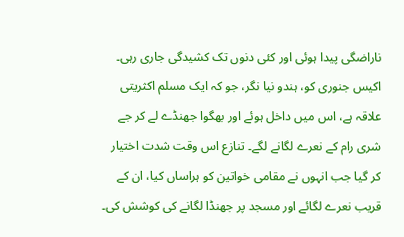ناراضگی پیدا ہوئی اور کئی دنوں تک کشیدگی جاری رہی۔
اکیس جنوری کو، ہندو نیا نگر، جو کہ ایک مسلم اکثریتی علاقہ ہے، اس میں داخل ہوئے اور بھگوا جھنڈے لے کر جے شری رام کے نعرے لگانے لگے۔ تنازع اس وقت شدت اختیار کر گیا جب انہوں نے مقامی خواتین کو ہراساں کیا، ان کے قریب نعرے لگائے اور مسجد پر جھنڈا لگانے کی کوشش کی۔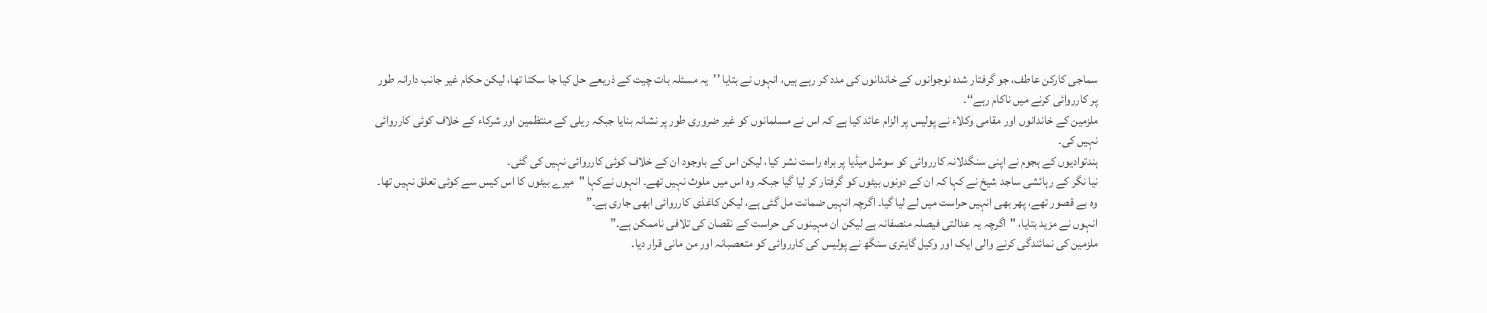سماجی کارکن عاطف، جو گرفتار شدہ نوجوانوں کے خاندانوں کی مدد کر رہے ہیں، انہوں نے بتایا ’’یہ مسئلہ بات چیت کے ذریعے حل کیا جا سکتا تھا، لیکن حکام غیر جانب دارانہ طور پر کارروائی کرنے میں ناکام رہے‘‘۔
ملزمین کے خاندانوں اور مقامی وکلاء نے پولیس پر الزام عائد کیا ہے کہ اس نے مسلمانوں کو غیر ضروری طور پر نشانہ بنایا جبکہ ریلی کے منتظمین اور شرکاء کے خلاف کوئی کارروائی نہیں کی۔
ہندتوادیوں کے ہجوم نے اپنی سنگدلانہ کارروائی کو سوشل میڈیا پر براہ راست نشر کیا، لیکن اس کے باوجود ان کے خلاف کوئی کارروائی نہیں کی گئی۔
نیا نگر کے رہائشی ساجد شیخ نے کہا کہ ان کے دونوں بیٹوں کو گرفتار کر لیا گیا جبکہ وہ اس میں ملوث نہیں تھے۔ انہوں نےکہا "میرے بیٹوں کا اس کیس سے کوئی تعلق نہیں تھا۔ وہ بے قصور تھے، پھر بھی انہیں حراست میں لے لیا گیا۔ اگرچہ انہیں ضمانت مل گئی ہے، لیکن کاغذی کارروائی ابھی جاری ہے۔”
انہوں نے مزید بتایا، "اگرچہ یہ عدالتی فیصلہ منصفانہ ہے لیکن ان مہینوں کی حراست کے نقصان کی تلافی ناممکن ہے۔”
ملزمین کی نمائندگی کرنے والی ایک اور وکیل گایتری سنگھ نے پولیس کی کارروائی کو متعصبانہ اور من مانی قرار دیا۔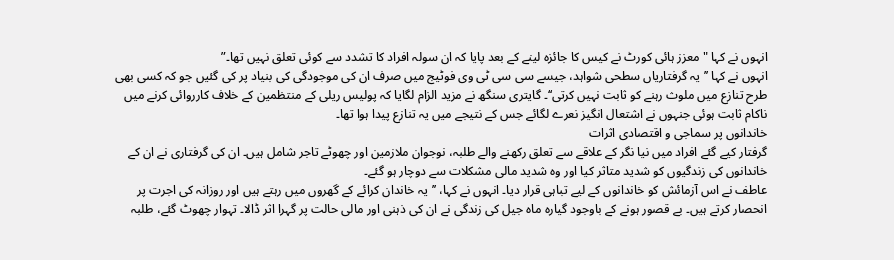انہوں نے کہا "معزز ہائی کورٹ نے کیس کا جائزہ لینے کے بعد پایا کہ ان سولہ افراد کا تشدد سے کوئی تعلق نہیں تھا۔”
انہوں نے کہا ’’یہ گرفتاریاں سطحی شواہد، جیسے سی سی ٹی وی فوٹیج میں صرف ان کی موجودگی کی بنیاد پر کی گئیں جو کہ کسی بھی طرح تنازع میں ملوث رہنے کو ثابت نہیں کرتی‘‘۔ گایتری سنگھ نے مزید الزام لگایا کہ پولیس ریلی کے منتظمین کے خلاف کارروائی کرنے میں ناکام ثابت ہوئی جنہوں نے اشتعال انگیز نعرے لگائے جس کے نتیجے میں یہ تنازع پیدا ہوا تھا۔
خاندانوں پر سماجی و اقتصادی اثرات
گرفتار کیے گئے افراد میں نیا نگر کے علاقے سے تعلق رکھنے والے طلبہ، نوجوان ملازمین اور چھوٹے تاجر شامل ہیں۔ ان کی گرفتاری نے ان کے خاندانوں کی زندگیوں کو شدید متاثر کیا اور وہ شدید مالی مشکلات سے دوچار ہو گئے۔
عاطف نے اس آزمائش کو خاندانوں کے لیے تباہی قرار دیا۔ انہوں نے کہا، ’’یہ خاندان کرائے کے گھروں میں رہتے ہیں اور روزانہ کی اجرت پر انحصار کرتے ہیں۔ بے قصور ہونے کے باوجود گیارہ ماہ جیل کی زندگی نے ان کی ذہنی اور مالی حالت پر گہرا اثر ڈالا۔ تہوار چھوٹ گئے، طلبہ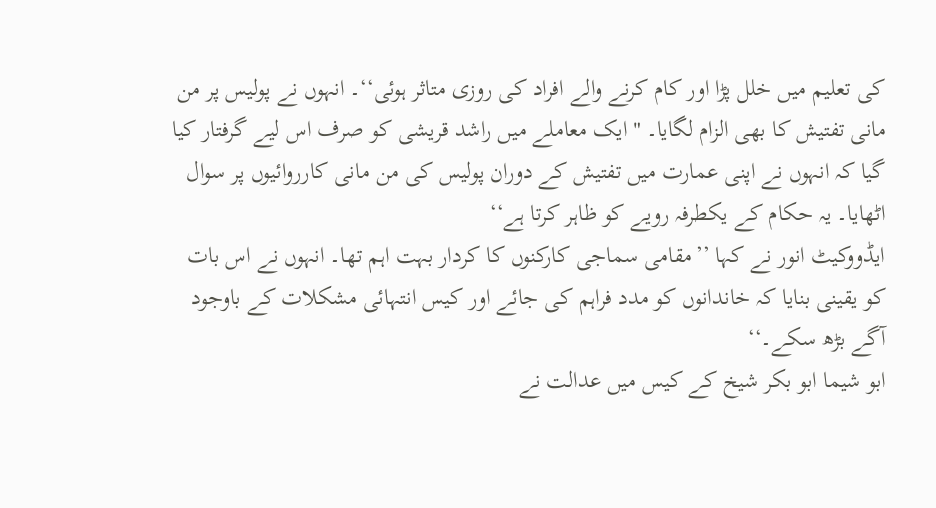کی تعلیم میں خلل پڑا اور کام کرنے والے افراد کی روزی متاثر ہوئی‘‘۔ انہوں نے پولیس پر من مانی تفتیش کا بھی الزام لگایا۔ "ایک معاملے میں راشد قریشی کو صرف اس لیے گرفتار کیا گیا کہ انہوں نے اپنی عمارت میں تفتیش کے دوران پولیس کی من مانی کارروائیوں پر سوال اٹھایا۔ یہ حکام کے یکطرفہ رویے کو ظاہر کرتا ہے‘‘
ایڈووکیٹ انور نے کہا ’’مقامی سماجی کارکنوں کا کردار بہت اہم تھا۔ انہوں نے اس بات کو یقینی بنایا کہ خاندانوں کو مدد فراہم کی جائے اور کیس انتہائی مشکلات کے باوجود آگے بڑھ سکے۔‘‘
ابو شیما ابو بکر شیخ کے کیس میں عدالت نے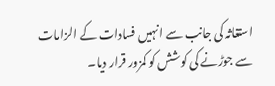استغاثہ کی جانب سے انہیں فسادات کے الزامات سے جوڑنے کی کوشش کو کمزور قرار دیا۔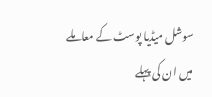سوشل میڈیا پوسٹ کے معاملے میں ان کی پہلے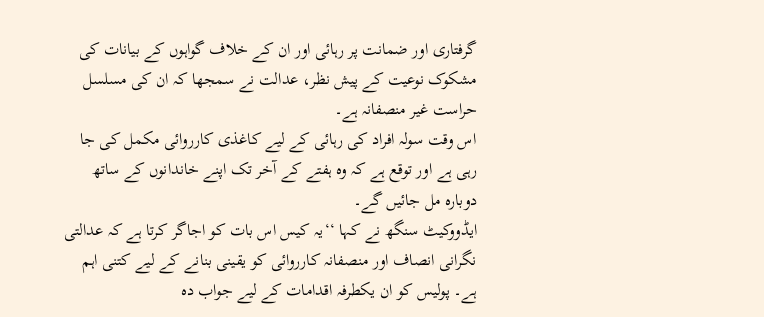گرفتاری اور ضمانت پر رہائی اور ان کے خلاف گواہوں کے بیانات کی مشکوک نوعیت کے پیش نظر، عدالت نے سمجھا کہ ان کی مسلسل حراست غیر منصفانہ ہے۔
اس وقت سولہ افراد کی رہائی کے لیے کاغذی کارروائی مکمل کی جا رہی ہے اور توقع ہے کہ وہ ہفتے کے آخر تک اپنے خاندانوں کے ساتھ دوبارہ مل جائیں گے۔
ایڈووکیٹ سنگھ نے کہا ‘‘یہ کیس اس بات کو اجاگر کرتا ہے کہ عدالتی نگرانی انصاف اور منصفانہ کارروائی کو یقینی بنانے کے لیے کتنی اہم ہے۔ پولیس کو ان یکطرفہ اقدامات کے لیے جواب دہ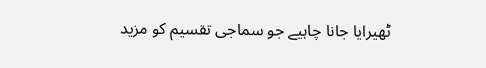ٹھیرایا جانا چاہیے جو سماجی تقسیم کو مزید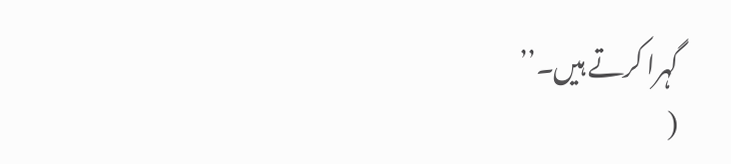گہرا کرتے ہیں۔’’
(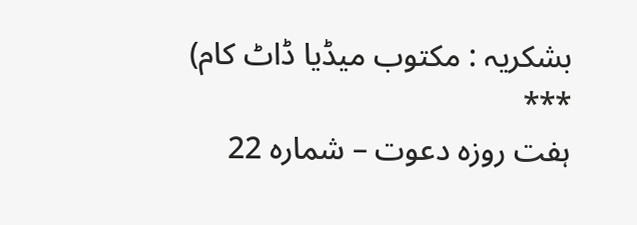بشکریہ : مکتوب میڈیا ڈاٹ کام)
***
ہفت روزہ دعوت – شمارہ 22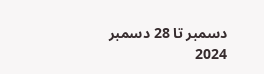دسمبر تا 28 دسمبر 2024